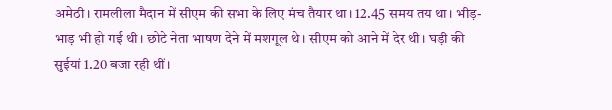अमेठी। रामलीला मैदान में सीएम की सभा के लिए मंच तैयार था। 12.45 समय तय था। भीड़-भाड़ भी हो गई थी। छोटे नेता भाषण देने में मशगूल थे। सीएम को आने में देर थी। घड़ी की सुईयां 1.20 बजा रही थीं।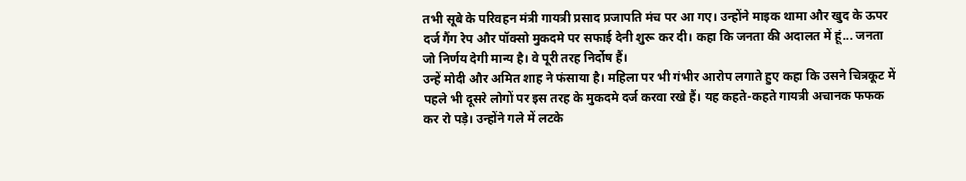तभी सूबे के परिवहन मंत्री गायत्री प्रसाद प्रजापति मंच पर आ गए। उन्होंने माइक थामा और खुद के ऊपर दर्ज गैंग रेप और पॉक्सो मुकदमे पर सफाई देनी शुरू कर दी। कहा कि जनता की अदालत में हूं... जनता जो निर्णय देगी मान्य है। वे पूरी तरह निर्दोष हैं।
उन्हें मोदी और अमित शाह ने फंसाया है। महिला पर भी गंभीर आरोप लगाते हुए कहा कि उसने चित्रकूट में पहले भी दूसरे लोगों पर इस तरह के मुकदमे दर्ज करवा रखे हैं। यह कहते-कहते गायत्री अचानक फफक कर रो पड़े। उन्होंने गले में लटके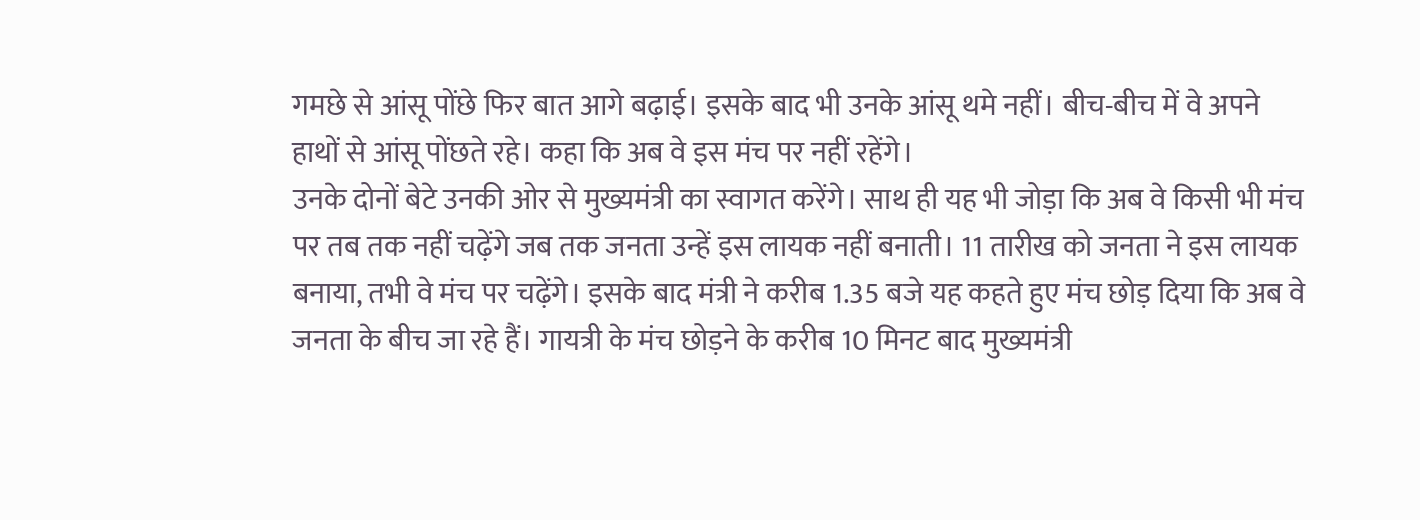गमछे से आंसू पोंछे फिर बात आगे बढ़ाई। इसके बाद भी उनके आंसू थमे नहीं। बीच-बीच में वे अपने हाथों से आंसू पोंछते रहे। कहा कि अब वे इस मंच पर नहीं रहेंगे।
उनके दोनों बेटे उनकी ओर से मुख्यमंत्री का स्वागत करेंगे। साथ ही यह भी जोड़ा कि अब वे किसी भी मंच पर तब तक नहीं चढ़ेंगे जब तक जनता उन्हें इस लायक नहीं बनाती। 11 तारीख को जनता ने इस लायक बनाया, तभी वे मंच पर चढ़ेंगे। इसके बाद मंत्री ने करीब 1.35 बजे यह कहते हुए मंच छोड़ दिया कि अब वे जनता के बीच जा रहे हैं। गायत्री के मंच छोड़ने के करीब 10 मिनट बाद मुख्यमंत्री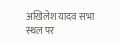अखिलेश यादव सभा स्थल पर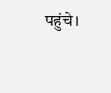पहुंचे।